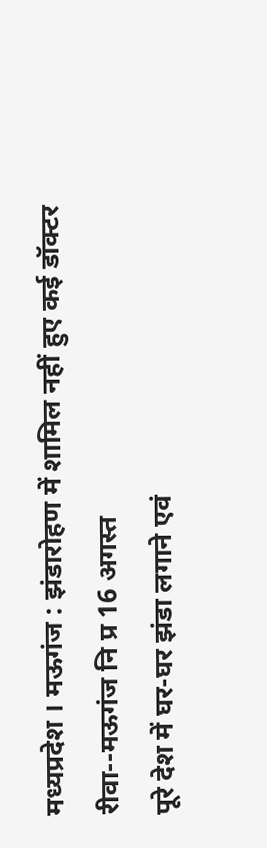मध्यप्रदेश । मऊगंज : झंडारोहण में शामिल नहीं हुए कई डॉक्टर
रीवा--मऊगंज नि प्र 16 अगस्त
पूरे देश में घर-घर झंडा लगाने एवं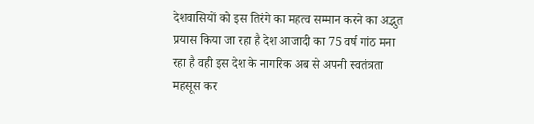देशवासियों को इस तिरंगे का महत्व सम्मान करने का अद्भुत प्रयास किया जा रहा है देश आजादी का 75 वर्ष गांठ मना रहा है वही इस देश के नागरिक अब से अपनी स्वतंत्रता महसूस कर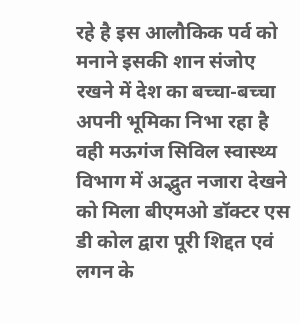रहे है इस आलौकिक पर्व को मनाने इसकी शान संजोए रखने में देश का बच्चा-बच्चा अपनी भूमिका निभा रहा है वही मऊगंज सिविल स्वास्थ्य विभाग में अद्भुत नजारा देखने को मिला बीएमओ डॉक्टर एस डी कोल द्वारा पूरी शिद्दत एवं लगन के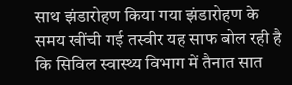साथ झंडारोहण किया गया झंडारोहण के समय खींची गई तस्वीर यह साफ बोल रही है कि सिविल स्वास्थ्य विभाग में तैनात सात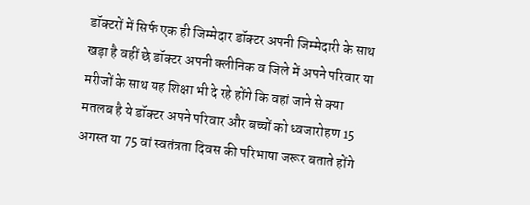डॉक्टरों में सिर्फ एक ही जिम्मेदार डॉक्टर अपनी जिम्मेदारी के साथ खड़ा है वहीं छे डॉक्टर अपनी क्लीनिक व जिले में अपने परिवार या मरीजों के साथ यह शिक्षा भी दे रहे होंगे कि वहां जाने से क्या मतलब है ये डॉक्टर अपने परिवार और बच्चों को ध्वजारोहण 15 अगस्त या 75 वां स्वतंत्रता दिवस की परिभाषा जरूर बताते होंगे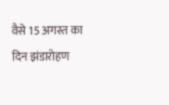वैसे 15 अगस्त का दिन झंडारोहण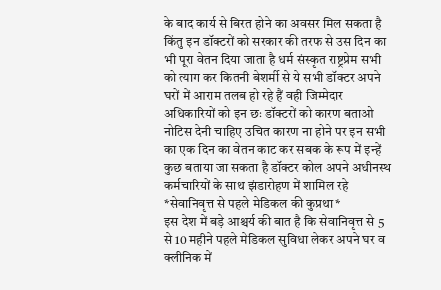के बाद कार्य से बिरत होने का अवसर मिल सकता है किंतु इन डॉक्टरों को सरकार की तरफ से उस दिन का भी पूरा वेतन दिया जाता है धर्म संस्कृत राष्ट्रप्रेम सभी को त्याग कर कितनी बेशर्मी से ये सभी डॉक्टर अपने घरों में आराम तलब हो रहे हैं वही जिम्मेदार अधिकारियों को इन छः डॉक्टरों को कारण बताओ नोटिस देनी चाहिए उचित कारण ना होने पर इन सभी का एक दिन का वेतन काट कर सबक के रूप में इन्हें कुछ बताया जा सकता है डॉक्टर कोल अपने अधीनस्थ कर्मचारियों के साथ झंडारोहण में शामिल रहे
*सेवानिवृत्त से पहले मेडिकल की कुप्रथा*
इस देश में बड़े आश्चर्य की बात है कि सेवानिवृत्त से 5 से 10 महीने पहले मेडिकल सुविधा लेकर अपने घर व क्लीनिक में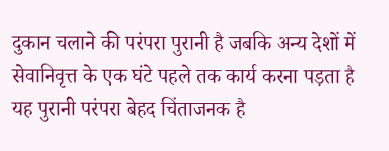दुकान चलाने की परंपरा पुरानी है जबकि अन्य देशों में सेवानिवृत्त के एक घंटे पहले तक कार्य करना पड़ता है यह पुरानी परंपरा बेहद चिंताजनक है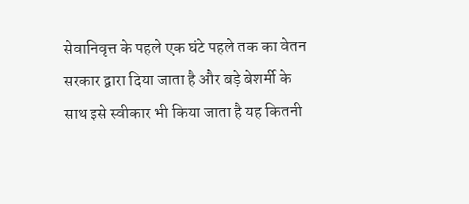सेवानिवृत्त के पहले एक घंटे पहले तक का वेतन सरकार द्वारा दिया जाता है और बड़े बेशर्मी के साथ इसे स्वीकार भी किया जाता है यह कितनी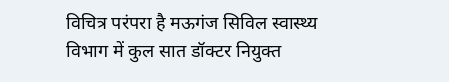विचित्र परंपरा है मऊगंज सिविल स्वास्थ्य विभाग में कुल सात डॉक्टर नियुक्त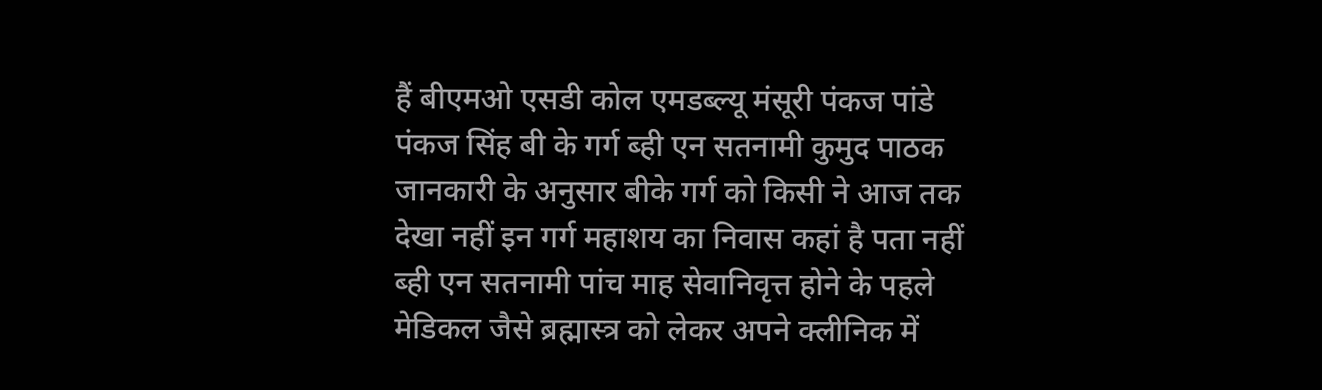हैं बीएमओ एसडी कोल एमडब्ल्यू मंसूरी पंकज पांडे पंकज सिंह बी के गर्ग ब्ही एन सतनामी कुमुद पाठक जानकारी के अनुसार बीके गर्ग को किसी ने आज तक देखा नहीं इन गर्ग महाशय का निवास कहां है पता नहीं ब्ही एन सतनामी पांच माह सेवानिवृत्त होने के पहले मेडिकल जैसे ब्रह्मास्त्र को लेकर अपने क्लीनिक में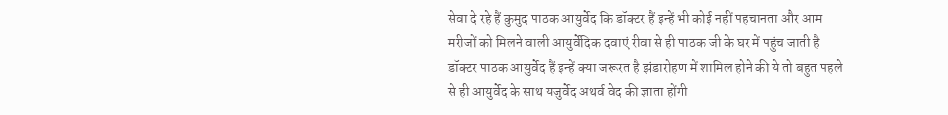सेवा दे रहे हैं कुमुद पाठक आयुर्वेद कि डॉक्टर हैं इन्हें भी कोई नहीं पहचानता और आम मरीजों को मिलने वाली आयुर्वेदिक दवाएं रीवा से ही पाठक जी के घर में पहुंच जाती है डॉक्टर पाठक आयुर्वेद हैं इन्हें क्या जरूरत है झंडारोहण में शामिल होने की ये तो बहुत पहले से ही आयुर्वेद के साथ यजुर्वेद अथर्व वेद की ज्ञाता होंगी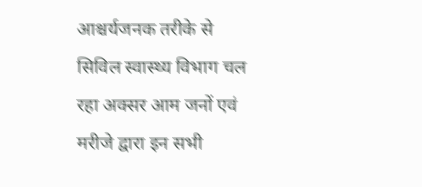आश्चर्यजनक तरीके से सिविल स्वास्थ्य विभाग चल रहा अक्सर आम जनों एवं मरीजे द्वारा इन सभी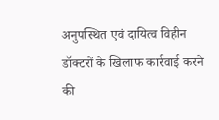अनुपस्थित एवं दायित्व विहीन डॉक्टरों के खिलाफ कार्रवाई करने की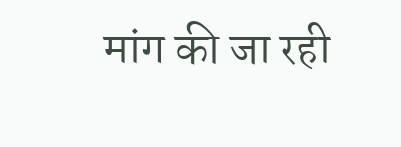मांग की जा रही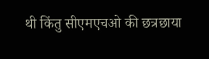थी किंतु सीएमएचओ की छत्रछाया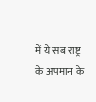में ये सब राष्ट्र के अपमान के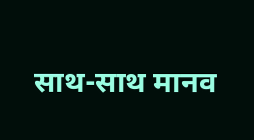साथ-साथ मानव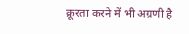क्रूरता करने में भी अग्रणी है